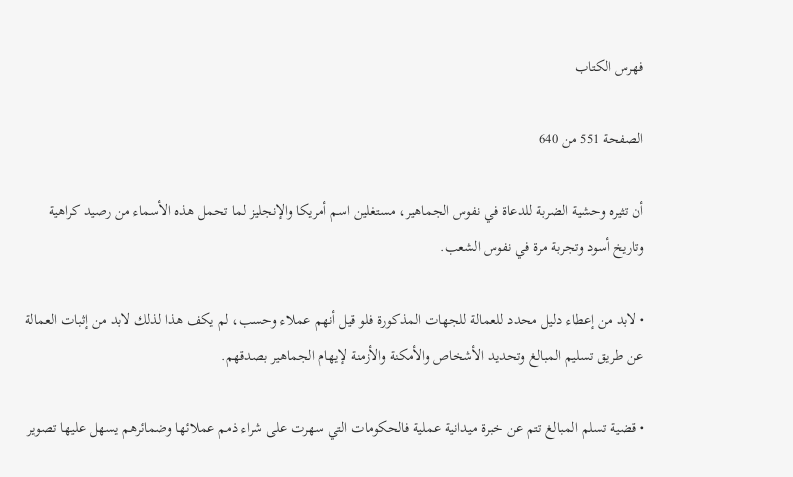فهرس الكتاب

الصفحة 551 من 640

أن تثيره وحشية الضربة للدعاة في نفوس الجماهير، مستغلين اسم أمريكا والإنجليز لما تحمل هذه الأسماء من رصيد كراهية وتاريخ أسود وتجربة مرة في نفوس الشعب.

• لابد من إعطاء دليل محدد للعمالة للجهات المذكورة فلو قيل أنهم عملاء وحسب، لم يكف هذا لذلك لابد من إثبات العمالة عن طريق تسليم المبالغ وتحديد الأشخاص والأمكنة والأزمنة لإيهام الجماهير بصدقهم.

• قضية تسلم المبالغ تتم عن خبرة ميدانية عملية فالحكومات التي سهرت على شراء ذمم عملائها وضمائرهم يسهل عليها تصوير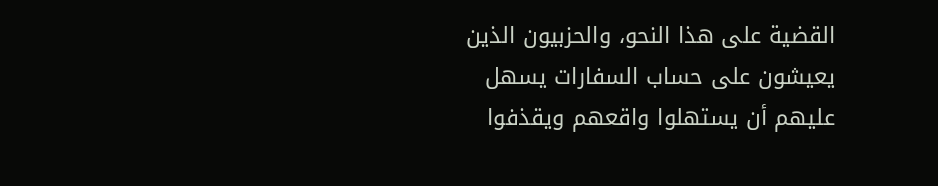القضية على هذا النحو، والحزبيون الذين يعيشون على حساب السفارات يسهل عليهم أن يستهلوا واقعهم ويقذفوا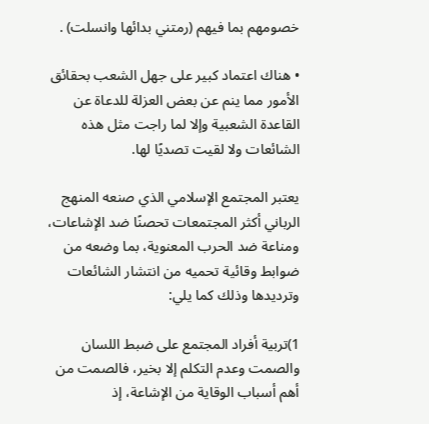خصومهم بما فيهم (رمتني بدائها وانسلت) .

• هناك اعتماد كبير على جهل الشعب بحقائق الأمور مما ينم عن بعض العزلة للدعاة عن القاعدة الشعبية وإلا لما راجت مثل هذه الشائعات ولا لقيت تصديًا لها.

يعتبر المجتمع الإسلامي الذي صنعه المنهج الرباني أكثر المجتمعات تحصنًا ضد الإشاعات، ومناعة ضد الحرب المعنوية، بما وضعه من ضوابط وقائية تحميه من انتشار الشائعات وترديدها وذلك كما يلي:

1)تربية أفراد المجتمع على ضبط اللسان والصمت وعدم التكلم إلا بخير، فالصمت من أهم أسباب الوقاية من الإشاعة، إذ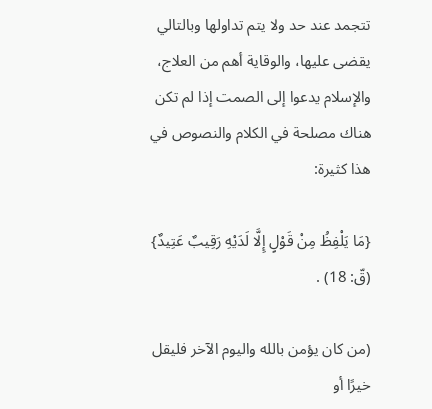تتجمد عند حد ولا يتم تداولها وبالتالي يقضى عليها، والوقاية أهم من العلاج، والإسلام يدعوا إلى الصمت إذا لم تكن هناك مصلحة في الكلام والنصوص في هذا كثيرة:

{مَا يَلْفِظُ مِنْ قَوْلٍ إِلَّا لَدَيْهِ رَقِيبٌ عَتِيدٌ} (قّ: 18) .

(من كان يؤمن بالله واليوم الآخر فليقل خيرًا أو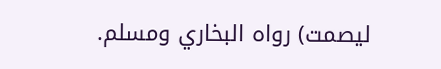ليصمت) رواه البخاري ومسلم.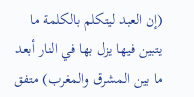(إن العبد ليتكلم بالكلمة ما يتبين فيها يزل بها في النار أبعد ما بين المشرق والمغرب) متفق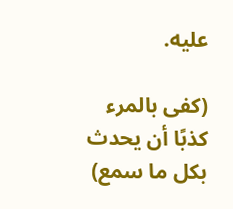عليه.

(كفى بالمرء كذبًا أن يحدث بكل ما سمع)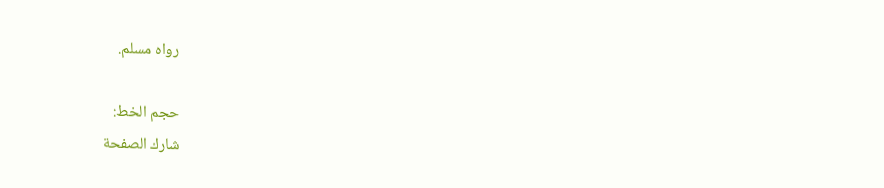رواه مسلم.

حجم الخط:
شارك الصفحة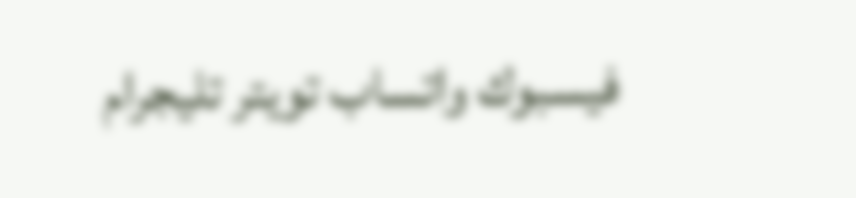فيسبوك واتساب تويتر تليجرام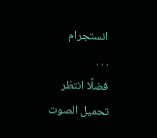انستجرام
. . .
فضلًا انتظر تحميل الصوت